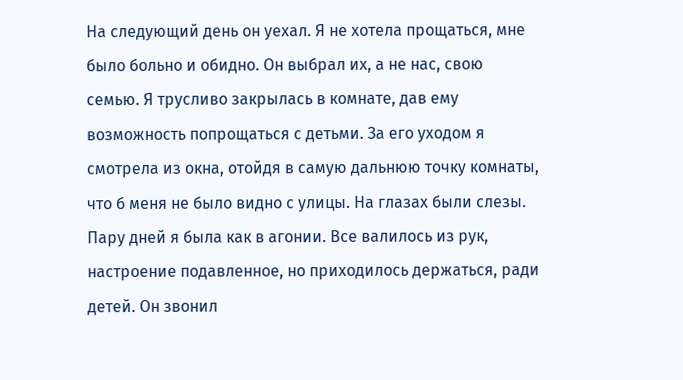На следующий день он уехал. Я не хотела прощаться, мне было больно и обидно. Он выбрал их, а не нас, свою семью. Я трусливо закрылась в комнате, дав ему возможность попрощаться с детьми. За его уходом я смотрела из окна, отойдя в самую дальнюю точку комнаты, что б меня не было видно с улицы. На глазах были слезы. Пару дней я была как в агонии. Все валилось из рук, настроение подавленное, но приходилось держаться, ради детей. Он звонил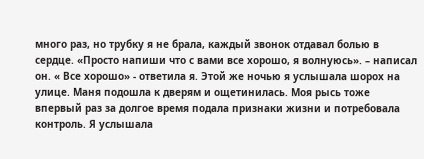много раз, но трубку я не брала, каждый звонок отдавал болью в сердце. «Просто напиши что с вами все хорошо, я волнуюсь». – написал он. « Все хорошо» - ответила я. Этой же ночью я услышала шорох на улице. Маня подошла к дверям и ощетинилась. Моя рысь тоже впервый раз за долгое время подала признаки жизни и потребовала контроль. Я услышала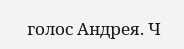голос Андрея. Ч